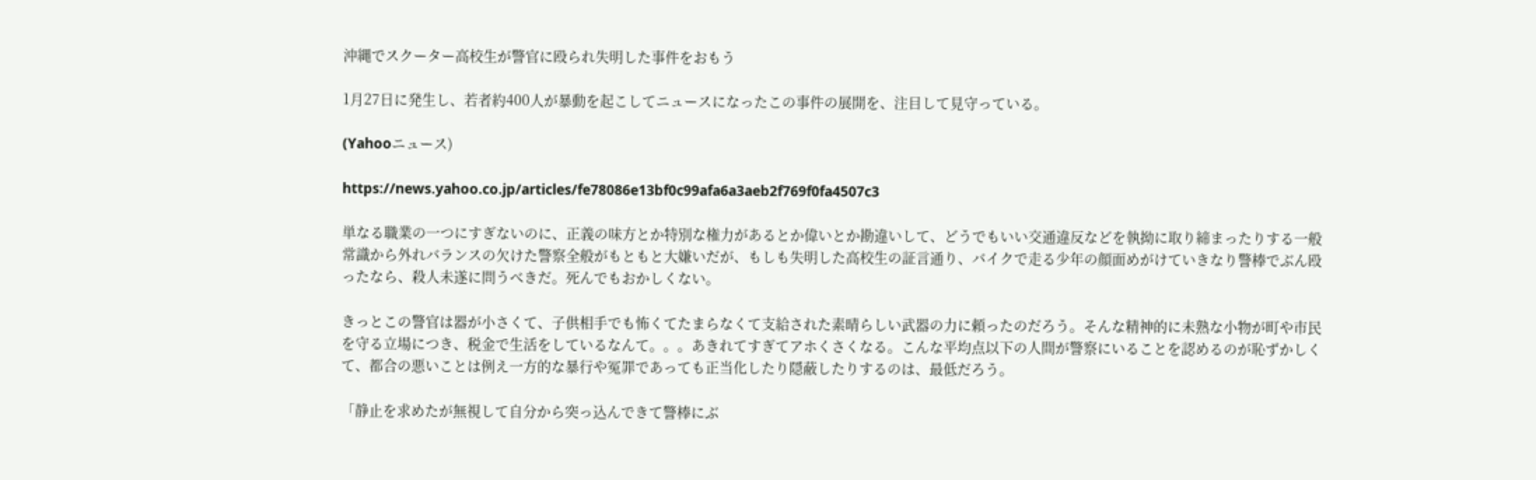沖縄でスクーター高校生が警官に殴られ失明した事件をおもう

1月27日に発生し、若者約400人が暴動を起こしてニュースになったこの事件の展開を、注目して見守っている。

(Yahooニュース)

https://news.yahoo.co.jp/articles/fe78086e13bf0c99afa6a3aeb2f769f0fa4507c3

単なる職業の一つにすぎないのに、正義の味方とか特別な権力があるとか偉いとか勘違いして、どうでもいい交通違反などを執拗に取り締まったりする一般常識から外れバランスの欠けた警察全般がもともと大嫌いだが、もしも失明した高校生の証言通り、バイクで走る少年の顔面めがけていきなり警棒でぶん殴ったなら、殺人未遂に問うべきだ。死んでもおかしくない。

きっとこの警官は器が小さくて、子供相手でも怖くてたまらなくて支給された素晴らしい武器の力に頼ったのだろう。そんな精神的に未熟な小物が町や市民を守る立場につき、税金で生活をしているなんて。。。あきれてすぎてアホくさくなる。こんな平均点以下の人間が警察にいることを認めるのが恥ずかしくて、都合の悪いことは例え一方的な暴行や冤罪であっても正当化したり隠蔽したりするのは、最低だろう。

「静止を求めたが無視して自分から突っ込んできて警棒にぶ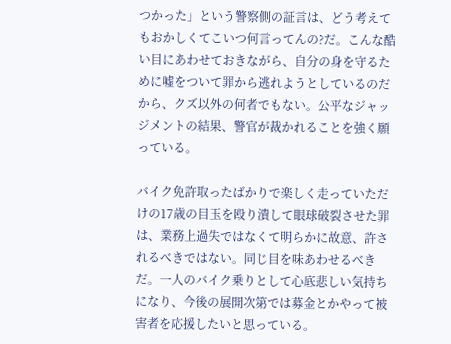つかった」という警察側の証言は、どう考えてもおかしくてこいつ何言ってんの?だ。こんな酷い目にあわせておきながら、自分の身を守るために嘘をついて罪から逃れようとしているのだから、クズ以外の何者でもない。公平なジャッジメントの結果、警官が裁かれることを強く願っている。

バイク免許取ったばかりで楽しく走っていただけの17歳の目玉を殴り潰して眼球破裂させた罪は、業務上過失ではなくて明らかに故意、許されるべきではない。同じ目を味あわせるべきだ。一人のバイク乗りとして心底悲しい気持ちになり、今後の展開次第では募金とかやって被害者を応援したいと思っている。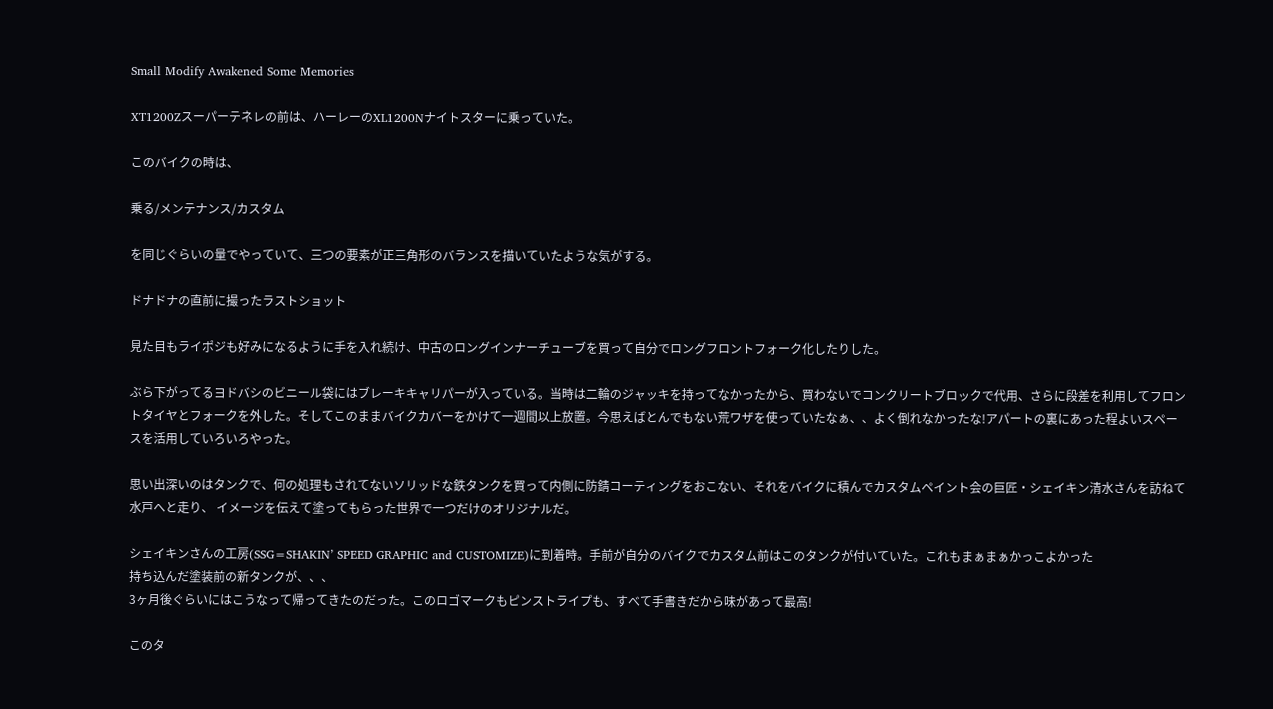Small Modify Awakened Some Memories

XT1200Zスーパーテネレの前は、ハーレーのXL1200Nナイトスターに乗っていた。

このバイクの時は、

乗る/メンテナンス/カスタム

を同じぐらいの量でやっていて、三つの要素が正三角形のバランスを描いていたような気がする。

ドナドナの直前に撮ったラストショット

見た目もライポジも好みになるように手を入れ続け、中古のロングインナーチューブを買って自分でロングフロントフォーク化したりした。

ぶら下がってるヨドバシのビニール袋にはブレーキキャリパーが入っている。当時は二輪のジャッキを持ってなかったから、買わないでコンクリートブロックで代用、さらに段差を利用してフロントタイヤとフォークを外した。そしてこのままバイクカバーをかけて一週間以上放置。今思えばとんでもない荒ワザを使っていたなぁ、、よく倒れなかったな!アパートの裏にあった程よいスペースを活用していろいろやった。

思い出深いのはタンクで、何の処理もされてないソリッドな鉄タンクを買って内側に防錆コーティングをおこない、それをバイクに積んでカスタムペイント会の巨匠・シェイキン清水さんを訪ねて水戸へと走り、 イメージを伝えて塗ってもらった世界で一つだけのオリジナルだ。

シェイキンさんの工房(SSG=SHAKIN’ SPEED GRAPHIC and CUSTOMIZE)に到着時。手前が自分のバイクでカスタム前はこのタンクが付いていた。これもまぁまぁかっこよかった
持ち込んだ塗装前の新タンクが、、、
3ヶ月後ぐらいにはこうなって帰ってきたのだった。このロゴマークもピンストライプも、すべて手書きだから味があって最高!

このタ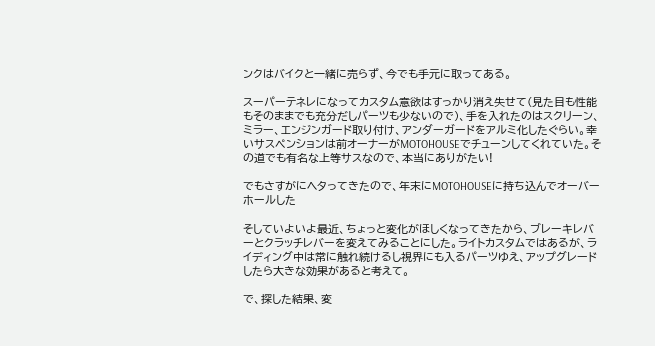ンクはバイクと一緒に売らず、今でも手元に取ってある。

スーパーテネレになってカスタム意欲はすっかり消え失せて(見た目も性能もそのままでも充分だしパーツも少ないので)、手を入れたのはスクリーン、ミラー、エンジンガード取り付け、アンダーガードをアルミ化したぐらい。幸いサスペンションは前オーナーがMOTOHOUSEでチューンしてくれていた。その道でも有名な上等サスなので、本当にありがたい!

でもさすがにヘタってきたので、年末にMOTOHOUSEに持ち込んでオーバーホールした

そしていよいよ最近、ちょっと変化がほしくなってきたから、ブレーキレバーとクラッチレバーを変えてみることにした。ライトカスタムではあるが、ライディング中は常に触れ続けるし視界にも入るパーツゆえ、アップグレードしたら大きな効果があると考えて。

で、探した結果、変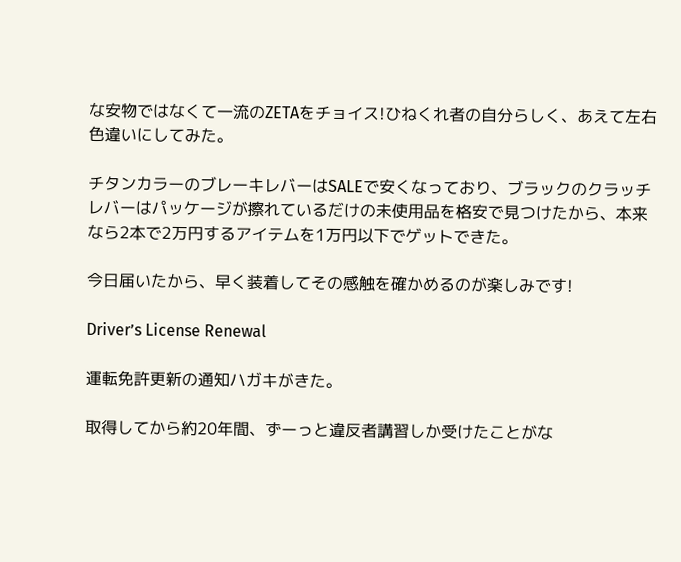な安物ではなくて一流のZETAをチョイス!ひねくれ者の自分らしく、あえて左右色違いにしてみた。

チタンカラーのブレーキレバーはSALEで安くなっており、ブラックのクラッチレバーはパッケージが擦れているだけの未使用品を格安で見つけたから、本来なら2本で2万円するアイテムを1万円以下でゲットできた。

今日届いたから、早く装着してその感触を確かめるのが楽しみです!

Driver’s License Renewal

運転免許更新の通知ハガキがきた。

取得してから約20年間、ずーっと違反者講習しか受けたことがな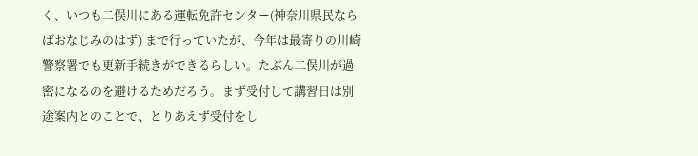く、いつも二俣川にある運転免許センター(神奈川県民ならばおなじみのはず) まで行っていたが、今年は最寄りの川崎警察署でも更新手続きができるらしい。たぶん二俣川が過密になるのを避けるためだろう。まず受付して講習日は別途案内とのことで、とりあえず受付をし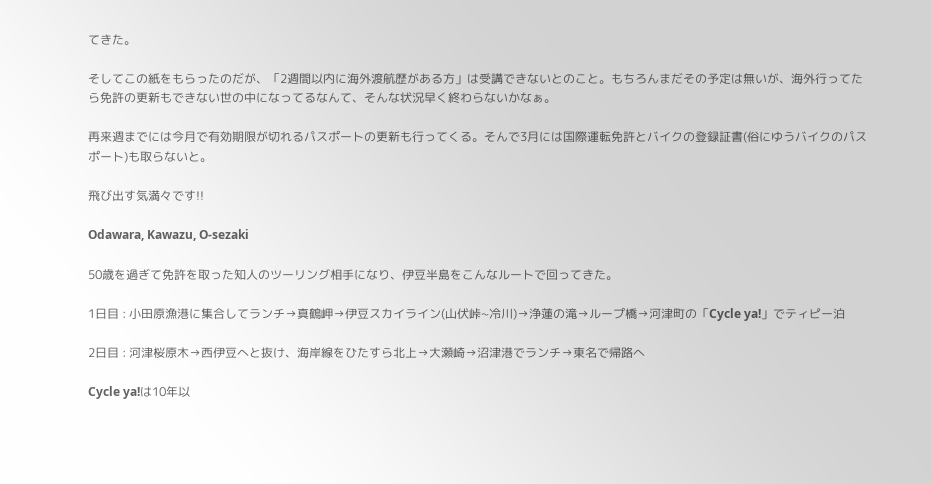てきた。

そしてこの紙をもらったのだが、「2週間以内に海外渡航歴がある方」は受講できないとのこと。もちろんまだその予定は無いが、海外行ってたら免許の更新もできない世の中になってるなんて、そんな状況早く終わらないかなぁ。

再来週までには今月で有効期限が切れるパスポートの更新も行ってくる。そんで3月には国際運転免許とバイクの登録証書(俗にゆうバイクのパスポート)も取らないと。

飛び出す気満々です!!

Odawara, Kawazu, O-sezaki

50歳を過ぎて免許を取った知人のツーリング相手になり、伊豆半島をこんなルートで回ってきた。

1日目 : 小田原漁港に集合してランチ→真鶴岬→伊豆スカイライン(山伏峠~冷川)→浄蓮の滝→ループ橋→河津町の「Cycle ya!」でティピー泊

2日目 : 河津桜原木→西伊豆へと抜け、海岸線をひたすら北上→大瀬崎→沼津港でランチ→東名で帰路へ

Cycle ya!は10年以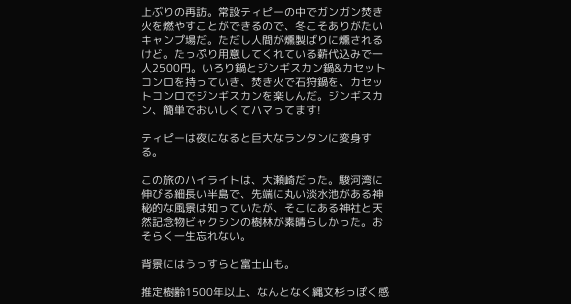上ぶりの再訪。常設ティピーの中でガンガン焚き火を燃やすことができるので、冬こそありがたいキャンプ場だ。ただし人間が燻製ばりに燻されるけど。たっぷり用意してくれている薪代込みで一人2500円。いろり鍋とジンギスカン鍋&カセットコンロを持っていき、焚き火で石狩鍋を、カセットコンロでジンギスカンを楽しんだ。ジンギスカン、簡単でおいしくてハマってます!

ティピーは夜になると巨大なランタンに変身する。

この旅のハイライトは、大瀬崎だった。駿河湾に伸びる細長い半島で、先端に丸い淡水池がある神秘的な風景は知っていたが、そこにある神社と天然記念物ビャクシンの樹林が素晴らしかった。おそらく一生忘れない。

背景にはうっすらと富士山も。

推定樹齢1500年以上、なんとなく縄文杉っぽく感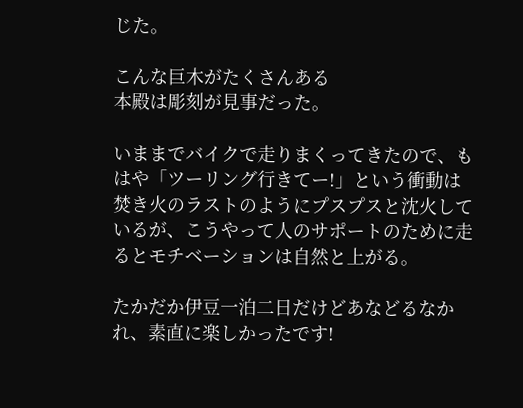じた。

こんな巨木がたくさんある
本殿は彫刻が見事だった。

いままでバイクで走りまくってきたので、もはや「ツーリング行きてー!」という衝動は焚き火のラストのようにプスプスと沈火しているが、こうやって人のサポートのために走るとモチベーションは自然と上がる。

たかだか伊豆一泊二日だけどあなどるなかれ、素直に楽しかったです!